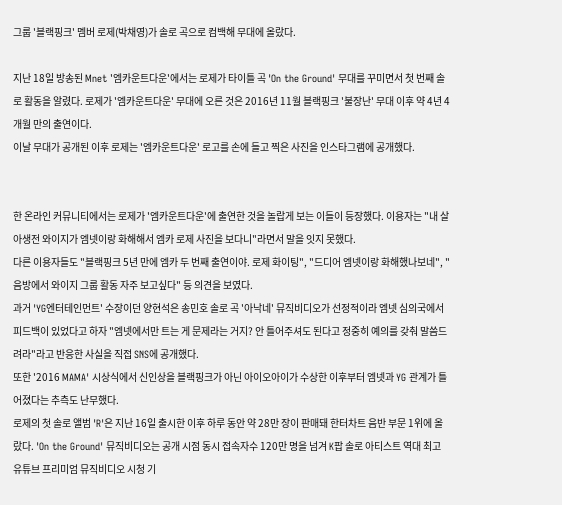그룹 '블랙핑크' 멤버 로제(박채영)가 솔로 곡으로 컴백해 무대에 올랐다.

지난 18일 방송된 Mnet '엠카운트다운'에서는 로제가 타이틀 곡 'On the Ground' 무대를 꾸미면서 첫 번째 솔로 활동을 알렸다. 로제가 '엠카운트다운' 무대에 오른 것은 2016년 11월 블랙핑크 '불장난' 무대 이후 약 4년 4개월 만의 출연이다.
이날 무대가 공개된 이후 로제는 '엠카운트다운' 로고를 손에 들고 찍은 사진을 인스타그램에 공개했다.


한 온라인 커뮤니티에서는 로제가 '엠카운트다운'에 출연한 것을 놀랍게 보는 이들이 등장했다. 이용자는 "내 살아생전 와이지가 엠넷이랑 화해해서 엠카 로제 사진을 보다니"라면서 말을 잇지 못했다.
다른 이용자들도 "블랙핑크 5년 만에 엠카 두 번째 출연이야. 로제 화이팅", "드디어 엠넷이랑 화해했나보네", "음방에서 와이지 그룹 활동 자주 보고싶다" 등 의견을 보였다.
과거 'YG엔터테인먼트' 수장이던 양현석은 송민호 솔로 곡 '아낙네' 뮤직비디오가 선정적이라 엠넷 심의국에서 피드백이 있었다고 하자 "엠넷에서만 트는 게 문제라는 거지? 안 틀어주셔도 된다고 정중히 예의를 갖춰 말씀드려라"라고 반응한 사실을 직접 SNS에 공개했다.
또한 '2016 MAMA' 시상식에서 신인상을 블랙핑크가 아닌 아이오아이가 수상한 이후부터 엠넷과 YG 관계가 틀어졌다는 추측도 난무했다.
로제의 첫 솔로 앨범 'R'은 지난 16일 출시한 이후 하루 동안 약 28만 장이 판매돼 한터차트 음반 부문 1위에 올랐다. 'On the Ground' 뮤직비디오는 공개 시점 동시 접속자수 120만 명을 넘겨 K팝 솔로 아티스트 역대 최고 유튜브 프리미엄 뮤직비디오 시청 기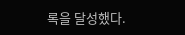록을 달성했다.